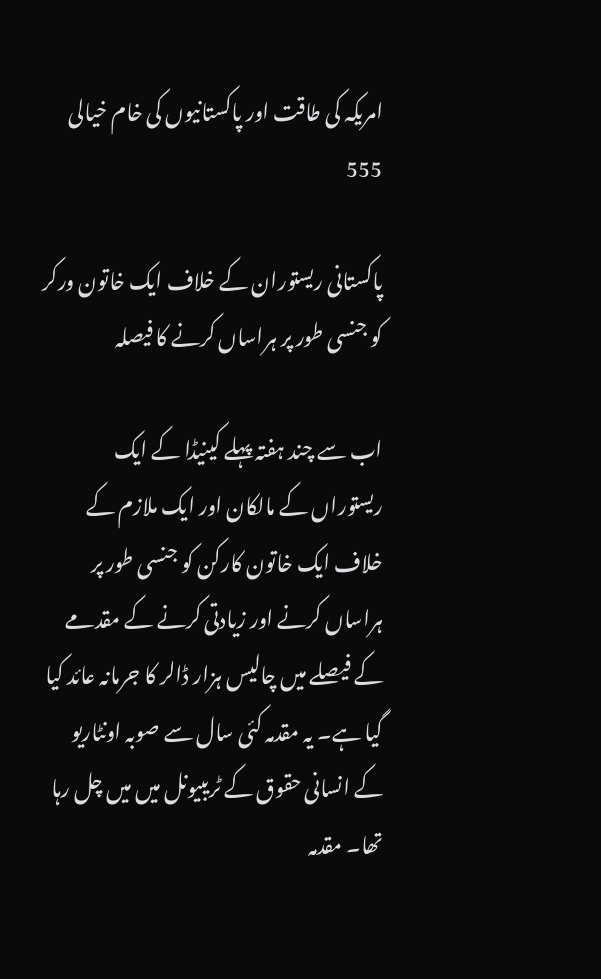امریکہ کی طاقت اور پاکستانیوں کی خام خیالی 555

پاکستانی ریستوران کے خلاف ایک خاتون ورکر کو جنسی طور پر ہراساں کرنے کا فیصلہ

اب سے چند ہفتہ پہلے کینیڈا کے ایک ریستوراں کے مالکان اور ایک ملازم کے خلاف ایک خاتون کارکن کو جنسی طور پر ہراساں کرنے اور زیادتی کرنے کے مقدمے کے فیصلے میں چالیس ہزار ڈالر کا جرمانہ عائد کیا گیا ہے۔ یہ مقدمہ کئی سال سے صوبہ اونٹاریو کے انسانی حقوق کے ٹریبیونل میں میں چل رہا تھا۔ مقدمہ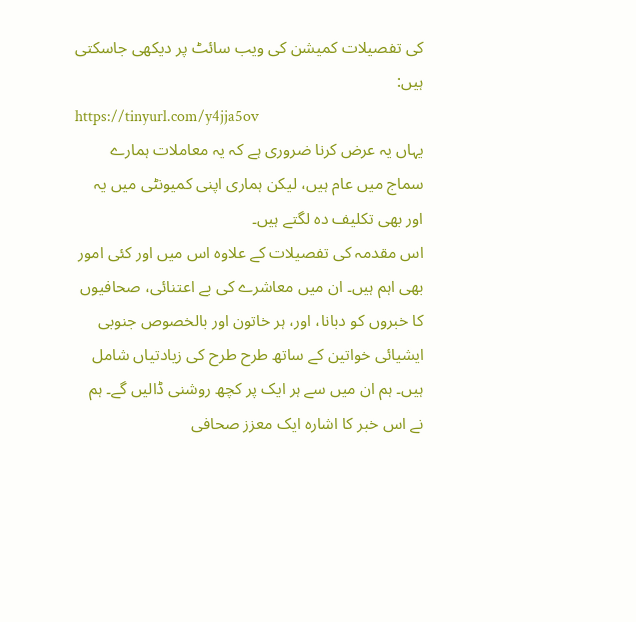کی تفصیلات کمیشن کی ویب سائٹ پر دیکھی جاسکتی ہیں:
https://tinyurl.com/y4jja5ov
یہاں یہ عرض کرنا ضروری ہے کہ یہ معاملات ہمارے سماج میں عام ہیں، لیکن ہماری اپنی کمیونٹی میں یہ اور بھی تکلیف دہ لگتے ہیں۔
اس مقدمہ کی تفصیلات کے علاوہ اس میں اور کئی امور بھی اہم ہیں۔ ان میں معاشرے کی بے اعتنائی، صحافیوں کا خبروں کو دبانا، اور، ہر خاتون اور بالخصوص جنوبی ایشیائی خواتین کے ساتھ طرح طرح کی زیادتیاں شامل ہیں۔ ہم ان میں سے ہر ایک پر کچھ روشنی ڈالیں گے۔ ہم نے اس خبر کا اشارہ ایک معزز صحافی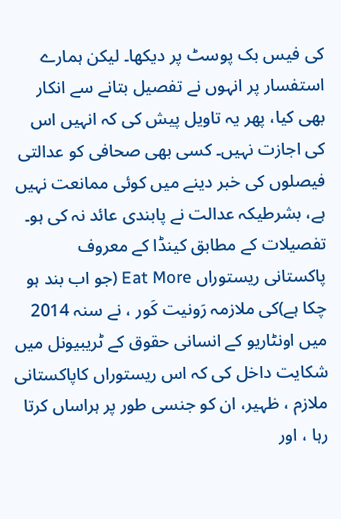کی فیس بک پوسٹ پر دیکھا۔ لیکن ہمارے استفسار پر انہوں نے تفصیل بتانے سے انکار بھی کیا، پھر یہ تاویل پیش کی کہ انہیں اس کی اجازت نہیں۔ کسی بھی صحافی کو عدالتی فیصلوں کی خبر دینے میں کوئی ممانعت نہیں ہے، بشرطیکہ عدالت نے پابندی عائد نہ کی ہو۔
تفصیلات کے مطابق کینڈا کے معروف پاکستانی ریستوراں Eat More (جو اب بند ہو چکا ہے)کی ملازمہ رَونیت کَور ، نے سنہ 2014 میں اونٹاریو کے انسانی حقوق کے ٹریبیونل میں شکایت داخل کی کہ اس ریستوراں کاپاکستانی ملازم ، ظہیر، ان کو جنسی طور پر ہراساں کرتا رہا ، اور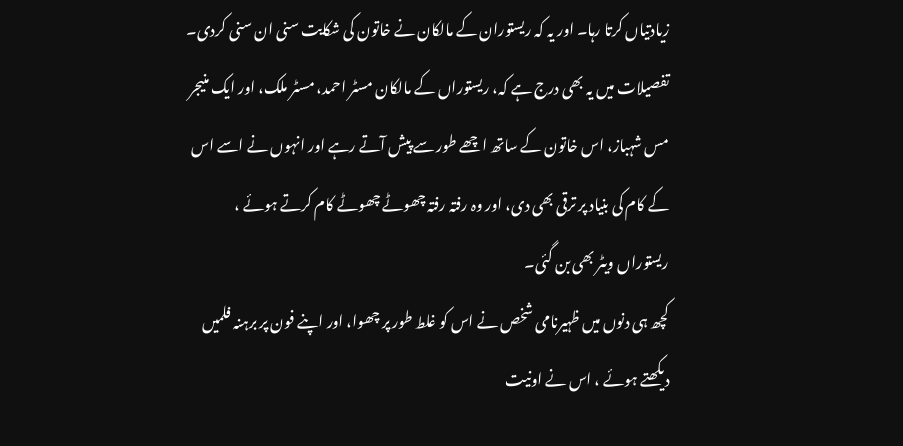زیادتیاں کرتا رہا۔ اور یہ کہ ریستوران کے مالکان نے خاتون کی شکایت سنی ان سنی کردی۔ تفصیلات میں یہ بھی درج ہے کہ، ریستوراں کے مالکان مسٹر احمد، مسٹر ملک، اور ایک منیجر مس شہباز، اس خاتون کے ساتھ اچھے طور سے پیش آتے رہے اور انہوں نے اسے اس کے کام کی بنیاد پر ترقی بھی دی، اور وہ رفتہ رفتہ چھوٹے چھوٹے کام کرتے ہوئے ، ریستوراں ویٹر بھی بن گئی۔
کچھ ہی دنوں میں ظہیرنامی شخص نے اس کو غلط طور پر چھوا، اور اپنے فون پر برہنہ فلمیں دیکھتے ہوئے ، اس نے اونیت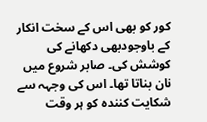کور کو بھی اس کے سخت انکار کے باوجودبھی دکھانے کی کوشش کی۔ صابر شروع میں نان بناتا تھا۔ اس کی وجہہ سے شکایت کنندہ کو ہر وقت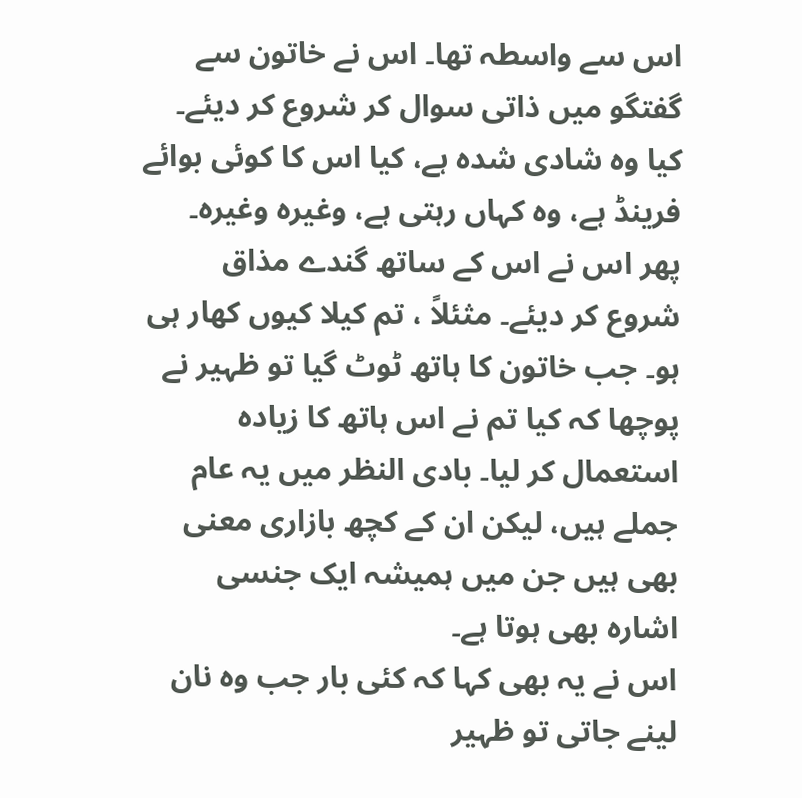اس سے واسطہ تھا۔ اس نے خاتون سے گفتگو میں ذاتی سوال کر شروع کر دیئے۔ کیا وہ شادی شدہ ہے، کیا اس کا کوئی بوائے فرینڈ ہے، وہ کہاں رہتی ہے، وغیرہ وغیرہ۔ پھر اس نے اس کے ساتھ گندے مذاق شروع کر دیئے۔ مثئلاً ، تم کیلا کیوں کھار ہی ہو۔ جب خاتون کا ہاتھ ٹوٹ گیا تو ظہیر نے پوچھا کہ کیا تم نے اس ہاتھ کا زیادہ استعمال کر لیا۔ بادی النظر میں یہ عام جملے ہیں، لیکن ان کے کچھ بازاری معنی بھی ہیں جن میں ہمیشہ ایک جنسی اشارہ بھی ہوتا ہے۔
اس نے یہ بھی کہا کہ کئی بار جب وہ نان لینے جاتی تو ظہیر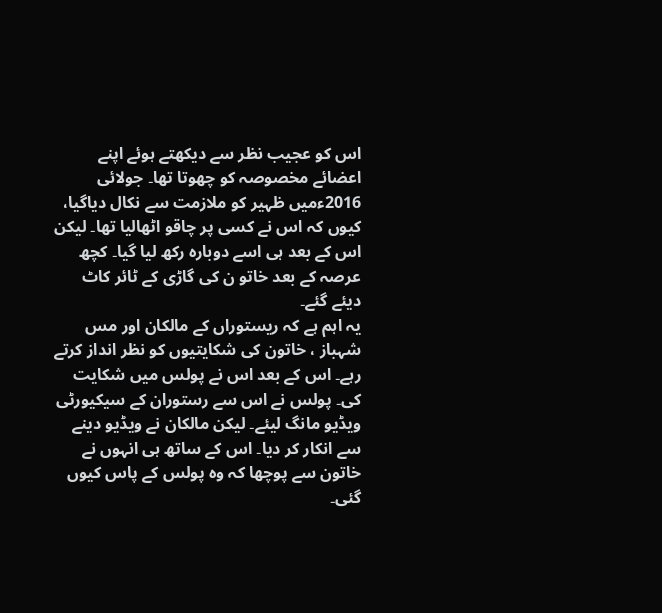اس کو عجیب نظر سے دیکھتے ہوئے اپنے اعضائے مخصوصہ کو چھوتا تھا۔ جولائی 2016ءمیں ظہیر کو ملازمت سے نکال دیاگیا، کیوں کہ اس نے کسی پر چاقو اٹھالیا تھا۔ لیکن اس کے بعد ہی اسے دوبارہ رکھ لیا گیا۔ کچھ عرصہ کے بعد خاتو ن کی گاڑی کے ٹائر کاٹ دیئے گئے۔
یہ اہم ہے کہ ریستوراں کے مالکان اور مس شہباز ، خاتون کی شکایتیوں کو نظر انداز کرتے رہے۔ اس کے بعد اس نے پولس میں شکایت کی۔ پولس نے اس سے رستوران کے سیکیورٹی ویڈیو مانگ لیئے۔ لیکن مالکان نے ویڈیو دینے سے انکار کر دیا۔ اس کے ساتھ ہی انہوں نے خاتون سے پوچھا کہ وہ پولس کے پاس کیوں گئی۔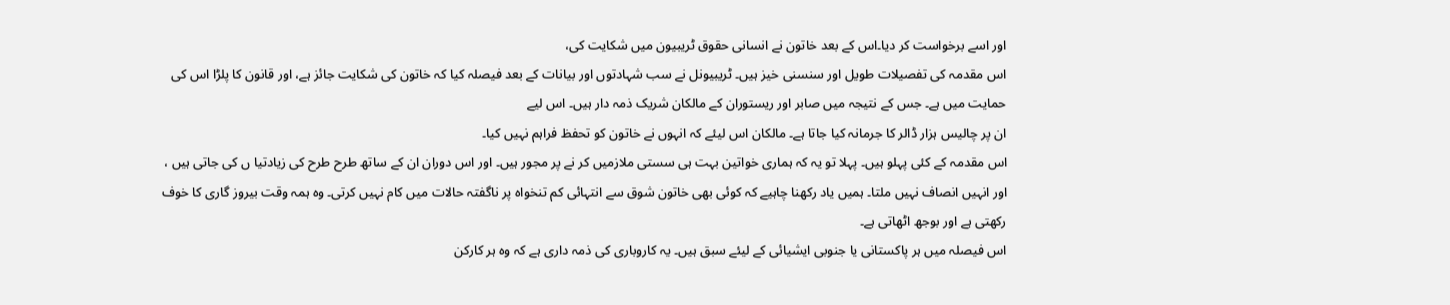اور اسے برخواست کر دیا۔اس کے بعد خاتون نے انسانی حقوق ٹریبیون میں شکایت کی،
اس مقدمہ کی تفصیلات طویل اور سنسنی خیز ہیں۔ ٹریبیونل نے سب شہادتوں اور بیانات کے بعد فیصلہ کیا کہ خاتون کی شکایت جائز ہے، اور قانون کا پلڑا اس کی حمایت میں ہے۔ جس کے نتیجہ میں صابر اور ریستوران کے مالکان شریک ذمہ دار ہیں۔ اس لیے
ان پر چالیس ہزار ڈالر کا جرمانہ کیا جاتا ہے۔ مالکان اس لیئے کہ انہوں نے خاتون کو تحفظ فراہم نہیں کیا۔
اس مقدمہ کے کئی پہلو ہیں۔ پہلا تو یہ کہ ہماری خواتین بہت ہی سستی ملازمیں کر نے پر مجور ہیں۔ اور اس دوران ان کے ساتھ طرح طرح کی زیادتیا ں کی جاتی ہیں ، اور انہیں انصاف نہیں ملتا۔ ہمیں یاد رکھنا چاہیے کہ کوئی بھی خاتون شوق سے انتہائی کم تنخواہ پر ناگفتہ حالات میں کام نہیں کرتی۔ وہ ہمہ وقت بیروز گاری کا خوف رکھتی ہے اور بوجھ اٹھاتی ہے۔
اس فیصلہ میں ہر پاکستانی یا جنوبی ایشیائی کے لیئے سبق ہیں۔ یہ کاروباری کی ذمہ داری ہے کہ وہ ہر کارکن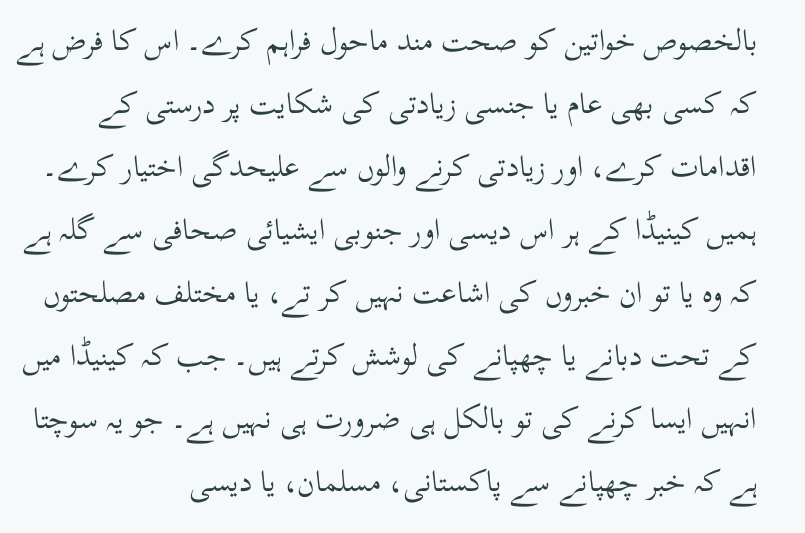بالخصوص خواتین کو صحت مند ماحول فراہم کرے۔ اس کا فرض ہے کہ کسی بھی عام یا جنسی زیادتی کی شکایت پر درستی کے اقدامات کرے، اور زیادتی کرنے والوں سے علیحدگی اختیار کرے۔
ہمیں کینیڈا کے ہر اس دیسی اور جنوبی ایشیائی صحافی سے گلہ ہے کہ وہ یا تو ان خبروں کی اشاعت نہیں کر تے، یا مختلف مصلحتوں کے تحت دبانے یا چھپانے کی لوشش کرتے ہیں۔ جب کہ کینیڈا میں انہیں ایسا کرنے کی تو بالکل ہی ضرورت ہی نہیں ہے۔ جو یہ سوچتا ہے کہ خبر چھپانے سے پاکستانی، مسلمان، یا دیسی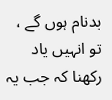بدنام ہوں گے ، تو انہیں یاد رکھنا کہ جب یہ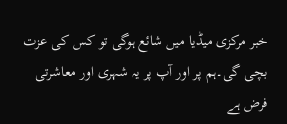خبر مرکزی میڈیا میں شائع ہوگی تو کس کی عزت بچی گی۔ہم پر اور آپ پر یہ شہری اور معاشرتی فرض ہے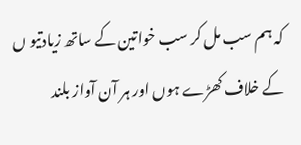کہ ہم سب مل کر سب خواتین کے ساتھ زیادتیو ں کے خلاف کھڑے ہوں اور ہر آن آواز بلند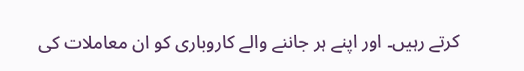کرتے رہیں۔ اور اپنے ہر جاننے والے کاروباری کو ان معاملات کی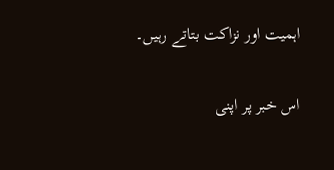اہمیت اور نزاکت بتاتے رہیں۔

اس خبر پر اپنی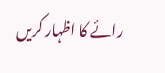رائے کا اظہار کریں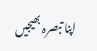اپنا تبصرہ بھیجیں